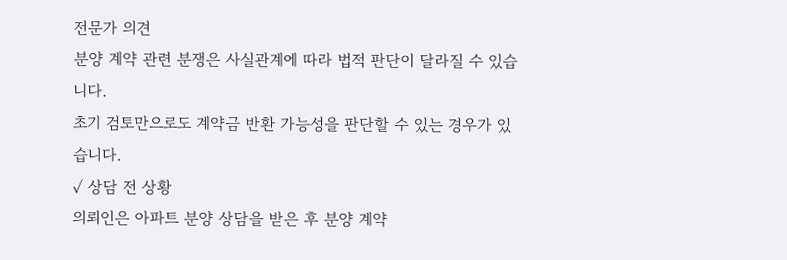전문가 의견
분양 계약 관련 분쟁은 사실관계에 따라 법적 판단이 달라질 수 있습니다.
초기 검토만으로도 계약금 반환 가능성을 판단할 수 있는 경우가 있습니다.
✓ 상담 전 상황
의뢰인은 아파트 분양 상담을 받은 후 분양 계약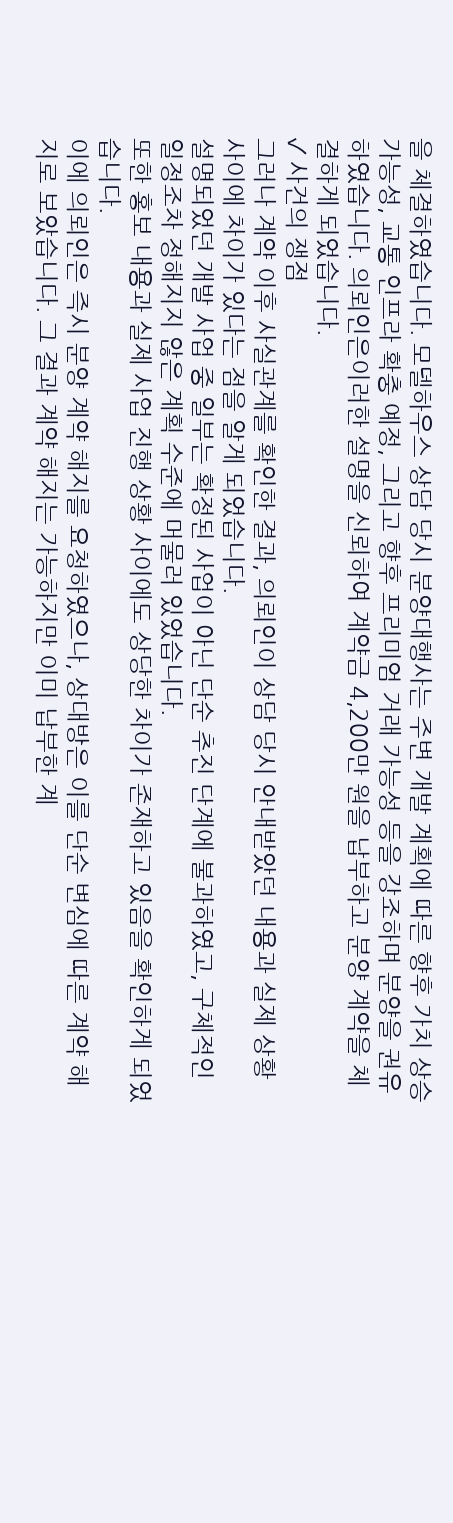을 체결하였습니다. 모델하우스 상담 당시 분양대행사는 주변 개발 계획에 따른 향후 가치 상승 가능성, 교통 인프라 확충 예정, 그리고 향후 프리미엄 거래 가능성 등을 강조하며 분양을 권유하였습니다. 의뢰인은이러한 설명을 신뢰하여 계약금 4,200만 원을 납부하고 분양 계약을 체결하게 되었습니다.
✓ 사건의 쟁점
그러나 계약 이후 사실관계를 확인한 결과, 의뢰인이 상담 당시 안내받았던 내용과 실제 상황 사이에 차이가 있다는 점을 알게 되었습니다.
설명되었던 개발 사업 중 일부는 확정된 사업이 아닌 단순 추진 단계에 불과하였고, 구체적인 일정조차 정해지지 않은 계획 수준에 머물러 있었습니다.
또한 홍보 내용과 실제 사업 진행 상황 사이에도 상당한 차이가 존재하고 있음을 확인하게 되었습니다.
이에 의뢰인은 즉시 분양 계약 해지를 요청하였으나, 상대방은 이를 단순 변심에 따른 계약 해지로 보았습니다. 그 결과 계약 해지는 가능하지만 이미 납부한 계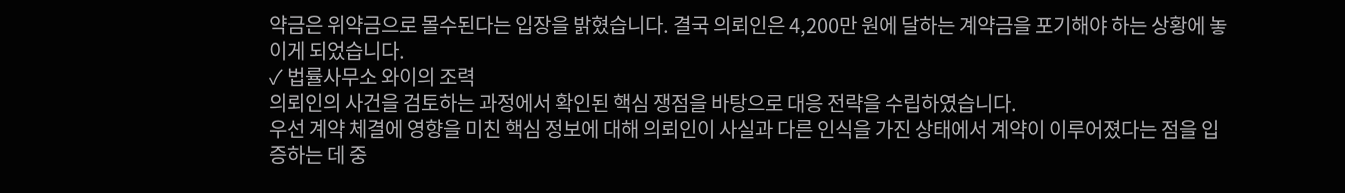약금은 위약금으로 몰수된다는 입장을 밝혔습니다. 결국 의뢰인은 4,200만 원에 달하는 계약금을 포기해야 하는 상황에 놓이게 되었습니다.
✓ 법률사무소 와이의 조력
의뢰인의 사건을 검토하는 과정에서 확인된 핵심 쟁점을 바탕으로 대응 전략을 수립하였습니다.
우선 계약 체결에 영향을 미친 핵심 정보에 대해 의뢰인이 사실과 다른 인식을 가진 상태에서 계약이 이루어졌다는 점을 입증하는 데 중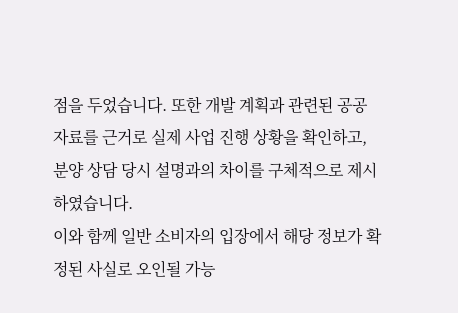점을 두었습니다. 또한 개발 계획과 관련된 공공 자료를 근거로 실제 사업 진행 상황을 확인하고, 분양 상담 당시 설명과의 차이를 구체적으로 제시하였습니다.
이와 함께 일반 소비자의 입장에서 해당 정보가 확정된 사실로 오인될 가능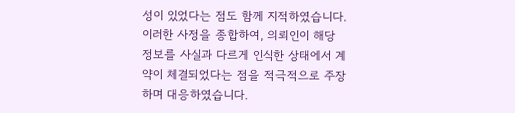성이 있었다는 점도 함께 지적하였습니다.
이러한 사정을 종합하여, 의뢰인이 해당 정보를 사실과 다르게 인식한 상태에서 계약이 체결되었다는 점을 적극적으로 주장하며 대응하였습니다.